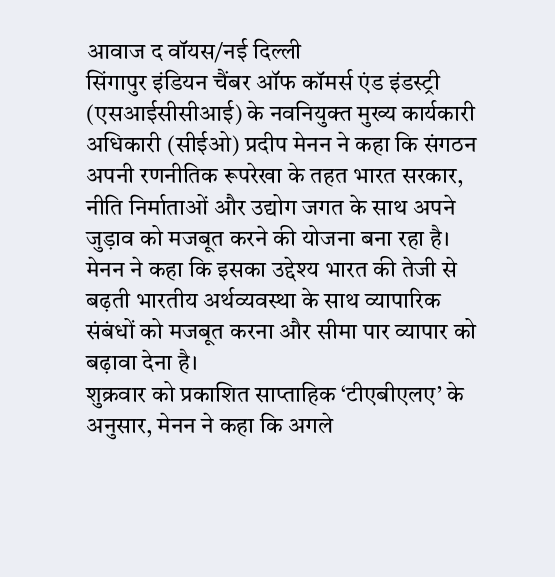आवाज द वॉयस/नई दिल्ली
सिंगापुर इंडियन चैंबर ऑफ कॉमर्स एंड इंडस्ट्री (एसआईसीसीआई) के नवनियुक्त मुख्य कार्यकारी अधिकारी (सीईओ) प्रदीप मेनन ने कहा कि संगठन अपनी रणनीतिक रूपरेखा के तहत भारत सरकार, नीति निर्माताओं और उद्योग जगत के साथ अपने जुड़ाव को मजबूत करने की योजना बना रहा है। मेनन ने कहा कि इसका उद्देश्य भारत की तेजी से बढ़ती भारतीय अर्थव्यवस्था के साथ व्यापारिक संबंधों को मजबूत करना और सीमा पार व्यापार को बढ़ावा देना है।
शुक्रवार को प्रकाशित साप्ताहिक ‘टीएबीएलए’ के अनुसार, मेनन ने कहा कि अगले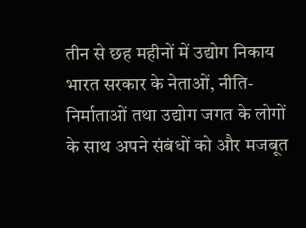तीन से छह महीनों में उद्योग निकाय भारत सरकार के नेताओं, नीति-निर्माताओं तथा उद्योग जगत के लोगों के साथ अपने संबंधों को और मजबूत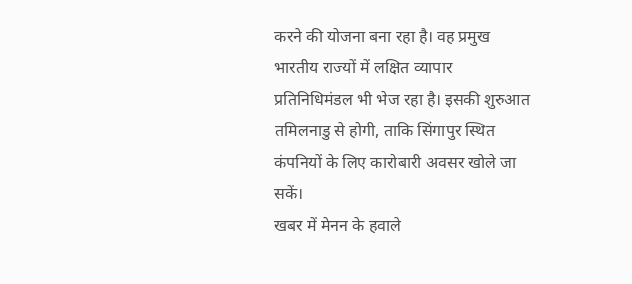करने की योजना बना रहा है। वह प्रमुख भारतीय राज्यों में लक्षित व्यापार प्रतिनिधिमंडल भी भेज रहा है। इसकी शुरुआत तमिलनाडु से होगी, ताकि सिंगापुर स्थित कंपनियों के लिए कारोबारी अवसर खोले जा सकें।
खबर में मेनन के हवाले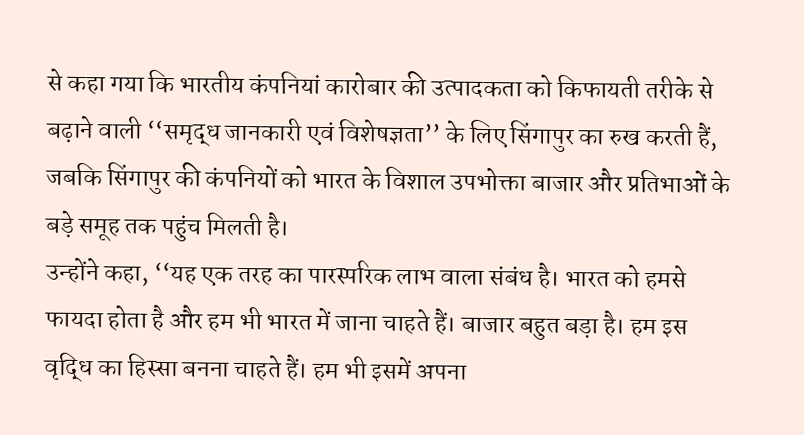से कहा गया कि भारतीय कंपनियां कारोबार की उत्पादकता को किफायती तरीके से बढ़ाने वाली ‘‘समृद्ध जानकारी एवं विशेषज्ञता’’ के लिए सिंगापुर का रुख करती हैं, जबकि सिंगापुर की कंपनियों को भारत के विशाल उपभोक्ता बाजार और प्रतिभाओं के बड़े समूह तक पहुंच मिलती है।
उन्होंने कहा, ‘‘यह एक तरह का पारस्परिक लाभ वाला संबंध है। भारत को हमसे फायदा होता है और हम भी भारत में जाना चाहते हैं। बाजार बहुत बड़ा है। हम इस वृद्धि का हिस्सा बनना चाहते हैं। हम भी इसमें अपना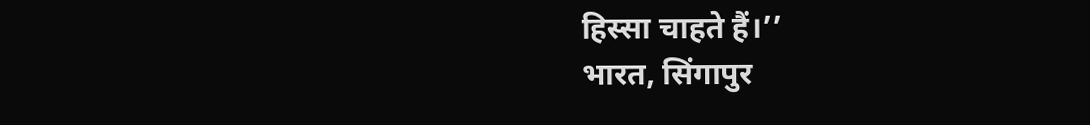हिस्सा चाहते हैं।’’
भारत, सिंगापुर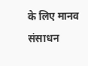के लिए मानव संसाधन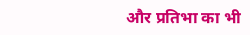और प्रतिभा का भी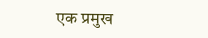एक प्रमुख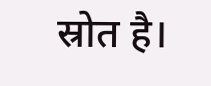स्रोत है।